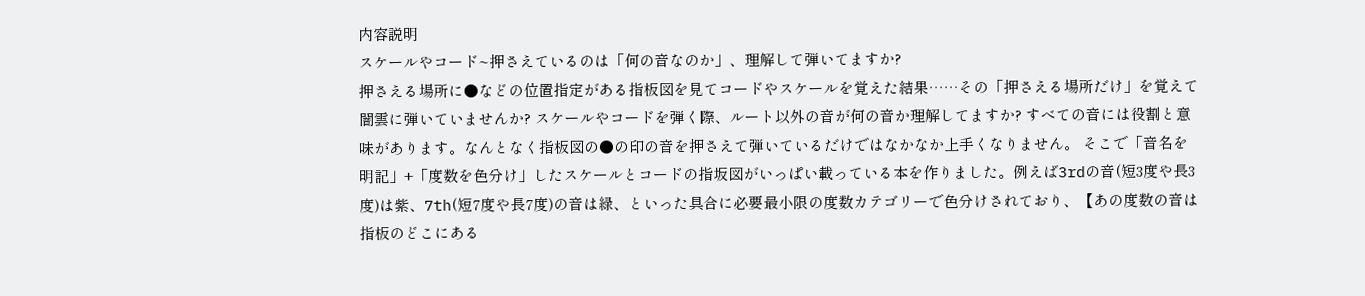内容説明
スケールやコード~押さえているのは「何の音なのか」、理解して弾いてますか?
押さえる場所に●などの位置指定がある指板図を見てコードやスケールを覚えた結果……その「押さえる場所だけ」を覚えて闇雲に弾いていませんか? スケールやコードを弾く際、ルート以外の音が何の音か理解してますか? すべての音には役割と意味があります。なんとなく指板図の●の印の音を押さえて弾いているだけではなかなか上手くなりません。 そこで「音名を明記」+「度数を色分け」したスケールとコードの指坂図がいっぱい載っている本を作りました。例えば3rdの音(短3度や長3度)は紫、7th(短7度や長7度)の音は緑、といった具合に必要最小限の度数カテゴリーで色分けされており、【あの度数の音は指板のどこにある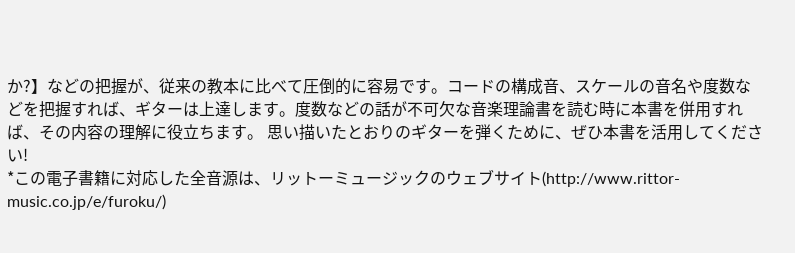か?】などの把握が、従来の教本に比べて圧倒的に容易です。コードの構成音、スケールの音名や度数などを把握すれば、ギターは上達します。度数などの話が不可欠な音楽理論書を読む時に本書を併用すれば、その内容の理解に役立ちます。 思い描いたとおりのギターを弾くために、ぜひ本書を活用してください!
*この電子書籍に対応した全音源は、リットーミュージックのウェブサイト(http://www.rittor-music.co.jp/e/furoku/)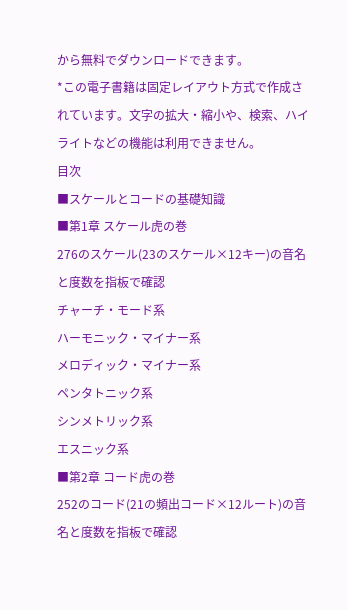から無料でダウンロードできます。
*この電子書籍は固定レイアウト方式で作成されています。文字の拡大・縮小や、検索、ハイライトなどの機能は利用できません。
目次
■スケールとコードの基礎知識
■第1章 スケール虎の巻
276のスケール(23のスケール×12キー)の音名と度数を指板で確認
チャーチ・モード系
ハーモニック・マイナー系
メロディック・マイナー系
ペンタトニック系
シンメトリック系
エスニック系
■第2章 コード虎の巻
252のコード(21の頻出コード×12ルート)の音名と度数を指板で確認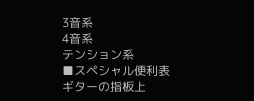3音系
4音系
テンション系
■スペシャル便利表
ギターの指板上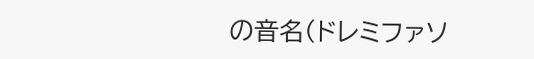の音名(ドレミファソ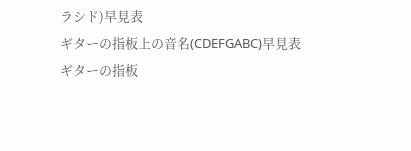ラシド)早見表
ギターの指板上の音名(CDEFGABC)早見表
ギターの指板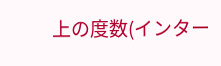上の度数(インター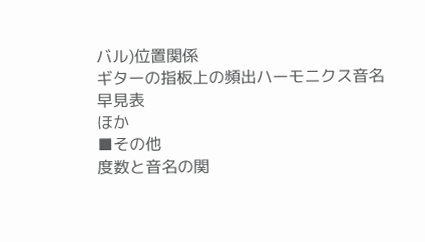バル)位置関係
ギターの指板上の頻出ハーモニクス音名早見表
ほか
■その他
度数と音名の関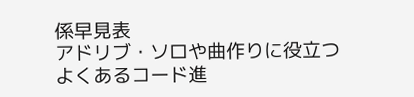係早見表
アドリブ・ソロや曲作りに役立つよくあるコード進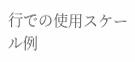行での使用スケール例